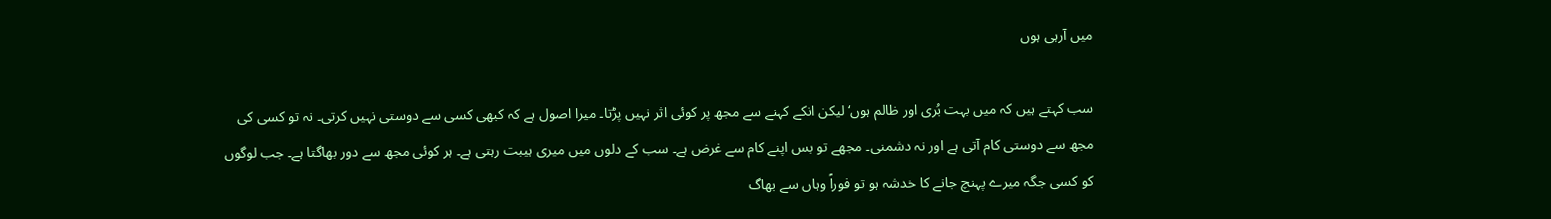میں آرہی ہوں

سب کہتے ہیں کہ میں بہت بُری اور ظالم ہوں‘ لیکن انکے کہنے سے مجھ پر کوئی اثر نہیں پڑتا۔ میرا اصول ہے کہ کبھی کسی سے دوستی نہیں کرتی۔ نہ تو کسی کی مجھ سے دوستی کام آتی ہے اور نہ دشمنی۔ مجھے تو بس اپنے کام سے غرض ہے۔ سب کے دلوں میں میری ہیبت رہتی ہے۔ ہر کوئی مجھ سے دور بھاگتا ہے۔ جب لوگوں کو کسی جگہ میرے پہنچ جانے کا خدشہ ہو تو فوراً وہاں سے بھاگ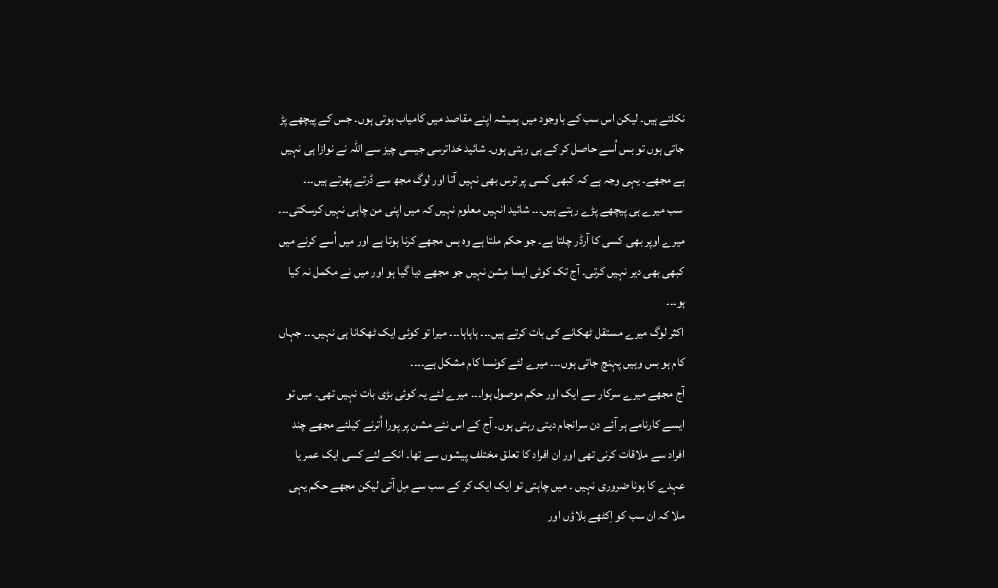نکلتے ہیں۔ لیکن اس سب کے باوجود میں ہمیشہ اپنے مقاصد میں کامیاب ہوتی ہوں۔ جس کے پیچھے پڑ جاتی ہوں تو بس اُسے حاصل کر کے ہی رہتی ہوں۔ شائید خداترسی جیسی چیز سے اللہ نے نوازا ہی نہیں ہے مجھے۔ یہی وجہ ہے کہ کبھی کسی پر ترس بھی نہیں آتا اور لوگ مجھ سے ڈرتے پھرتے ہیں۔۔۔
 سب میرے ہی پیچھے پڑے رہتے ہیں۔۔۔ شائید انہیں معلوم نہیں کہ میں اپنی من چاہی نہیں کرسکتی۔۔۔ میرے اوپر بھی کسی کا آرڈر چلتا ہے۔ جو حکم ملتا ہے وہ بس مجھے کرنا ہوتا ہے اور میں اُسے کرنے میں کبھی بھی دیر نہیں کرتی۔ آج تک کوئی ایسا مِشن نہیں جو مجھے دیا گیا ہو اور میں نے مکمل نہ کیا ہو۔۔۔
اکثر لوگ میرے مستقل ٹھکانے کی بات کرتے ہیں۔۔۔ ہاہاہا۔۔۔ میرا تو کوئی ایک ٹھکانا ہی نہیں۔۔۔ جہاں کام ہو بس وہیں پہنچ جاتی ہوں۔۔۔ میرے لئے کونسا کام مشکل ہے۔۔۔۔
آج مجھے میرے سرکار سے ایک اور حکم موصول ہوا۔۔۔ میرے لئے یہ کوئی بڑی بات نہیں تھی۔ میں تو ایسے کارنامے ہر آئے دن سرانجام دیتی رہتی ہوں۔ آج کے اس نئے مشن پر پورا اُترنے کیلئے مجھے چند افراد سے ملاقات کرنی تھی اور ان افراد کا تعلق مختلف پیشوں سے تھا۔ انکے لئے کسی ایک عمر یا عہدے کا ہونا ضروری نہیں ۔ میں چاہتی تو ایک ایک کر کے سب سے مِل آتی لیکن مجھے حکم یہی ملا کہ ان سب کو اِکٹھے بلاؤں اور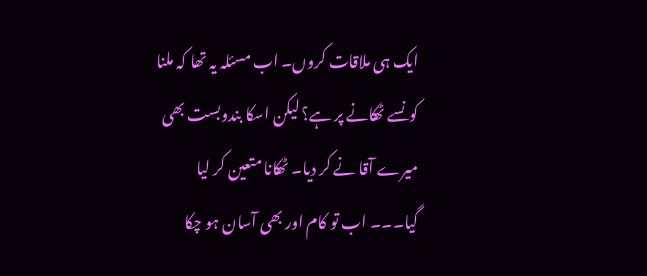ایک ہی ملاقات کروں۔ اب مسئلہ یہ تھا کہ ملنا کونسے ٹھکانے پر ہے؟ لیکن اسکا بندوبست بھی میرے آقا نے کر دیا۔ ٹھکانا متعین کر لیا گیا۔۔۔ اب تو کام اور بھی آسان ہو چکا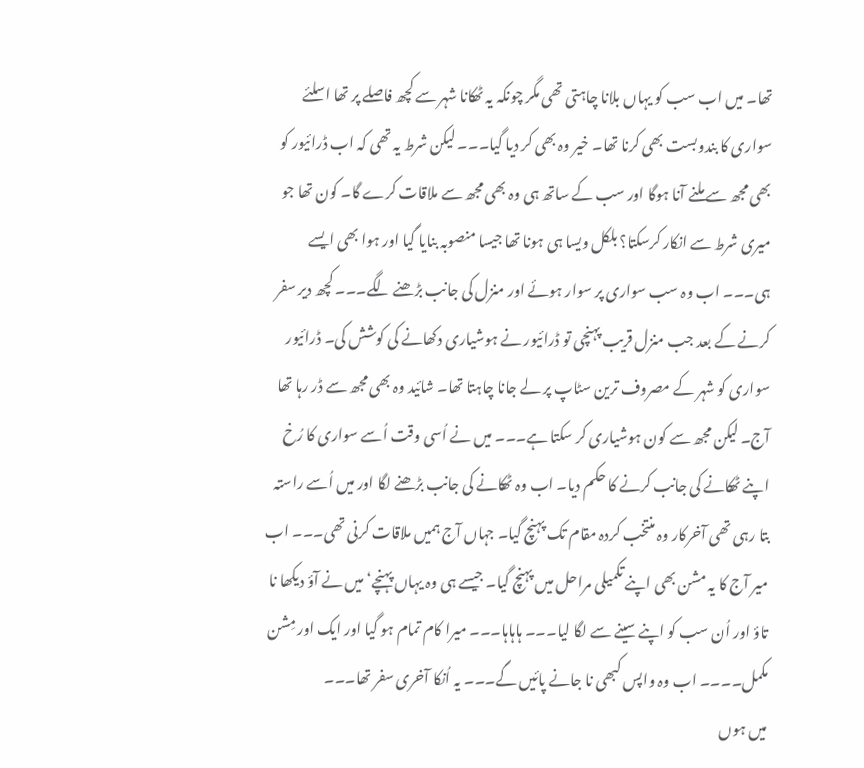تھا۔ میں اب سب کو یہاں بلانا چاہتی تھی مگر چونکہ یہ ٹھکانا شہر سے کچھ فاصلے پر تھا اسلئے سواری کا بندوبست بھی کرنا تھا۔ خیر وہ بھی کر دیا گیا۔۔۔ لیکن شرط یہ تھی کہ اب ڈرائیور کو بھی مجھ سے ملنے آنا ہوگا اور سب کے ساتھ ہی وہ بھی مجھ سے ملاقات کرے گا۔ کون تھا جو میری شرط سے انکار کرسکتا؟ بلکل ویسا ہی ہونا تھا جیسا منصوبہ بنایا گیا اور ہوا بھی ایسے ہی۔۔۔ اب وہ سب سواری پر سوار ہوئے اور منزل کی جانب بڑھنے لگے۔۔۔ کچھ دیر سفر کرنے کے بعد جب منزل قریب پہنچی تو ڈرائیور نے ہوشیاری دکھانے کی کوشش کی۔ ڈرائیور سواری کو شہر کے مصروف ترین سٹاپ پر لے جانا چاہتا تھا۔ شائید وہ بھی مجھ سے ڈر رہا تھا آج۔ لیکن مجھ سے کون ہوشیاری کر سکتا ہے۔۔۔ میں نے اُسی وقت اُسے سواری کا رُخ اپنے ٹھکانے کی جانب کرنے کا حکم دیا۔ اب وہ ٹھکانے کی جانب بڑھنے لگا اور میں اُسے راستہ بتا رہی تھی آخرکار وہ منتخب کردہ مقام تک پہنچ گیا۔ جہاں آج ہمیں ملاقات کرنی تھی۔۔۔ اب میر آج کا یہ مشن بھی اپنے تکمیلی مراحل میں پہنچ گیا۔ جیسے ہی وہ یہاں پہنچے‘ میں نے آؤ دیکھا نا تاؤ اور اُن سب کو اپنے سینے سے لگا لیا۔۔۔ ہاہاہا۔۔۔ میرا کام تمام ہو گیا اور ایک اور مِشن مکمل۔۔۔۔ اب وہ واپس کبھی نا جانے پائیں گے۔۔۔ یہ اُنکا آخری سفر تھا۔۔۔
میں ہوں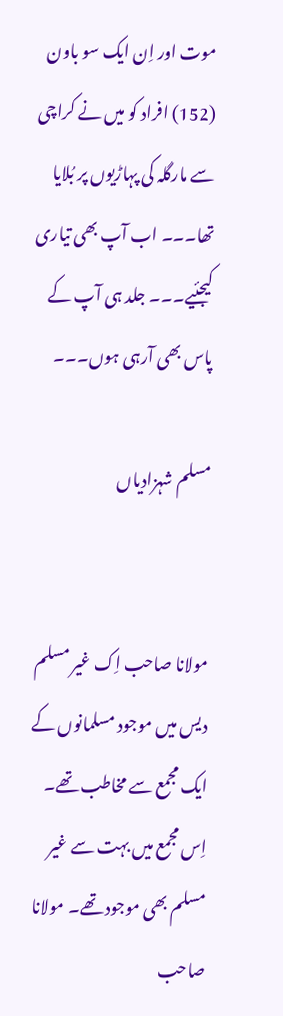موت اور اِن ایک سو باون (152) افراد کو میں نے کراچی سے مارگلہ کی پہاڑیوں پر بُلایا تھا۔۔۔ اب آپ بھی تیاری کیجئیے۔۔۔ جلد ہی آپ کے پاس بھی آرہی ہوں۔۔۔

مسلم شہزادیاں


مولانا صاحب اِک غیر مسلم دیس میں موجود مسلمانوں کے ایک مجمع سے مخاطب تھے۔ اِس مجمع میں بہت سے غیر مسلم بھی موجود تھے۔ مولانا صاحب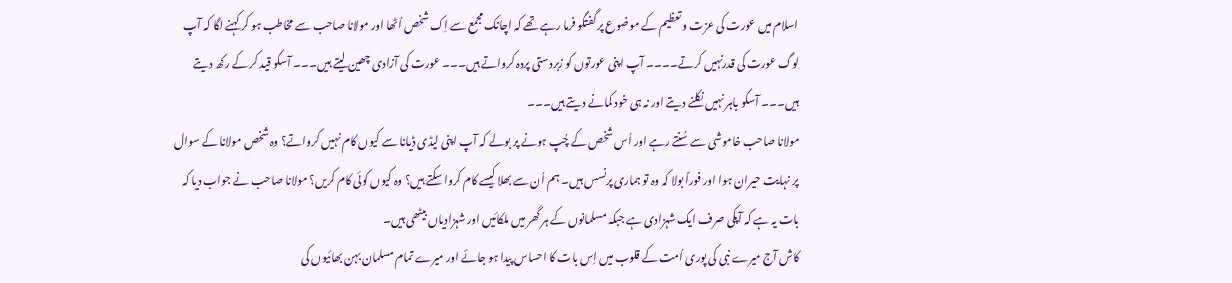اسلام میں عورت کی عزت و تعظیم کے موضوع پر گفتگو فرما رہے تھے کہ اچانک مجمع سے اِک شخص اُٹھا اور مولانا صاحب سے مخاطب ہو کر کہنے لگا کہ آپ لوگ عورت کی قدرنہیں کرتے۔۔۔۔ آپ اپنی عورتوں کو زبردستی پردہ کرواتے ہیں۔۔۔ عورت کی آزادی چھین لیتے ہیں۔۔۔ آسکو قید کر کے رکھ دیتے ہیں۔۔۔ آسکو باہر نہیں نکلنے دیتے اور نہ ہی خود کمانے دیتے ہیں۔۔۔
مولانا صاحب خاموشی سے سُنتے رہے اور اُس شخص کے چُپ ہونے پر بولے کہ آپ اپنی لیڈی ڈیانا سے کیوں کام نہیں کرواتے؟ وہ شخص مولانا کے سوال پر نہایت حیران ہوا اور فوراً بولا کہ وہ تو ہماری پرنسس ہیں۔ ہم اُن سے بھلا کیسے کام کروا سکتے ہیں؟ وہ کیوں کوئی کام کریں؟ مولانا صاحب نے جواب دیا کہ بات یہ ہے کہ آپکی صرف ایک شہزادی ہے جبکہ مسلمانوں کے ہر گھر میں ملکائیں اور شہزادیاں بیٹھی ہیں۔
کاش آج میرے نبی کی پوری اُمت کے قلوب میں اِس بات کا احساس پیدا ہو جائے اور میرے تمام مسلمان بہن بھائیوں کی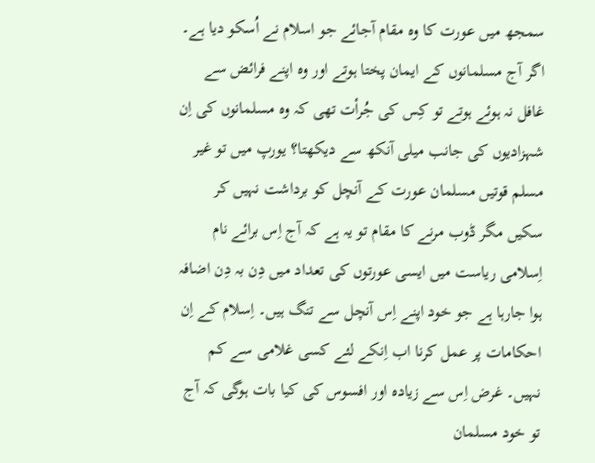سمجھ میں عورت کا وہ مقام آجائے جو اسلام نے اُسکو دیا ہے۔ اگر آج مسلمانوں کے ایمان پختا ہوتے اور وہ اپنے فرائض سے غافل نہ ہوئے ہوتے تو کِس کی جُرأت تھی کہ وہ مسلمانوں کی اِن شہزادیوں کی جانب میلی آنکھ سے دیکھتا؟ یورپ میں تو غیر مسلم قوتیں مسلمان عورت کے آنچل کو برداشت نہیں کر سکیں مگر ڈوب مرنے کا مقام تو یہ ہے کہ آج اِس برائے نام اِسلامی ریاست میں ایسی عورتوں کی تعداد میں دِن بہ دِن اضافہ ہوا جارہا ہے جو خود اپنے اِس آنچل سے تنگ ہیں۔ اِسلام کے اِن احکامات پر عمل کرنا اب اِنکے لئے کسی غلامی سے کم نہیں۔ غرض اِس سے زیادہ اور افسوس کی کیا بات ہوگی کہ آج تو خود مسلمان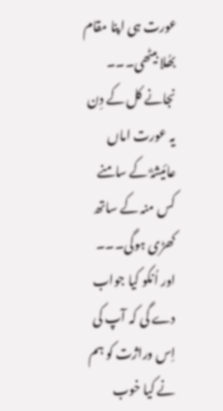عورت ہی اپنا مقام بھُلا بیٹھی۔۔۔ نجانے کل کے دِن یہ عورت اماں عائیشہؓ کے سامنے کس منہ کے ساتھ کھڑی ہوگی۔۔۔ اور اُنکو کیا جواب دے گی کہ آپ کی اِس وراژت کو ہم نے کیا خوب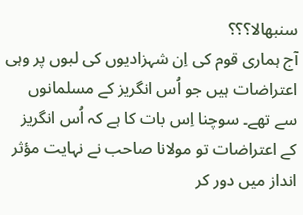سنبھالا؟؟؟
آج ہماری قوم کی اِن شہزادیوں کی لبوں پر وہی اعتراضات ہیں جو اُس انگریز کے مسلمانوں سے تھے۔ سوچنا اِس بات کا ہے کہ اُس انگریز کے اعتراضات تو مولانا صاحب نے نہایت مؤثر انداز میں دور کر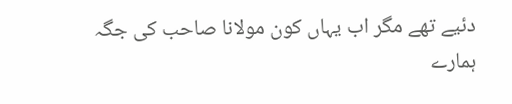دئیے تھے مگر اب یہاں کون مولانا صاحب کی جگہ ہمارے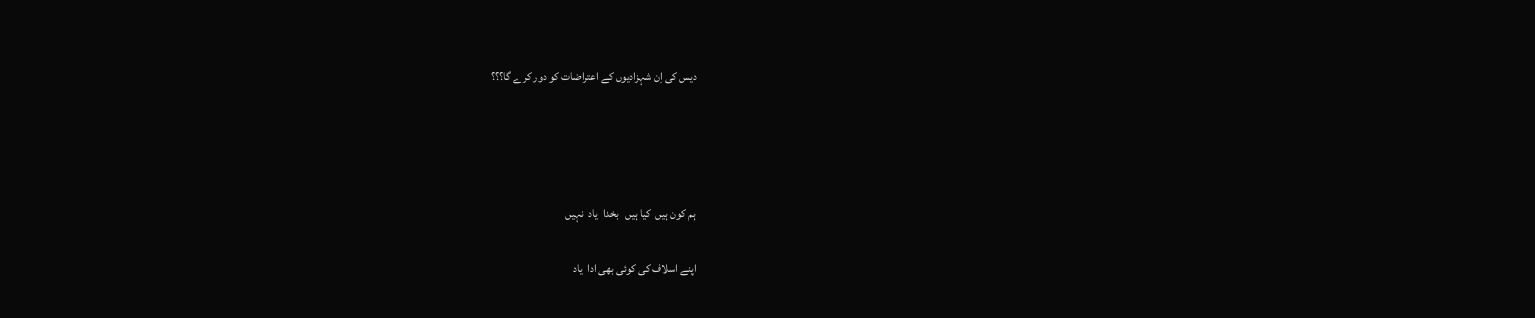دیس کی اِن شہزادیوں کے اعتراضات کو دور کرے گا؟؟؟




ہم کون ہیں  کیا ہیں   بخدا  یاد  نہیں

اپنے اسلاف کی کوئی بھی ادا  یاد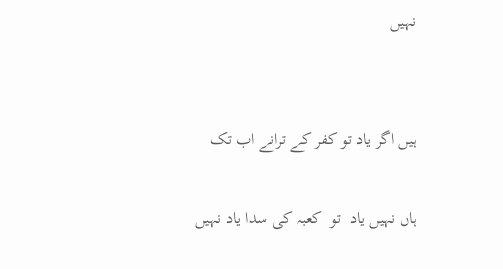نہیں


ہیں اگر یاد تو کفر کے ترانے اب تک

ہاں نہیں یاد  تو  کعبہ کی سدا یاد نہیں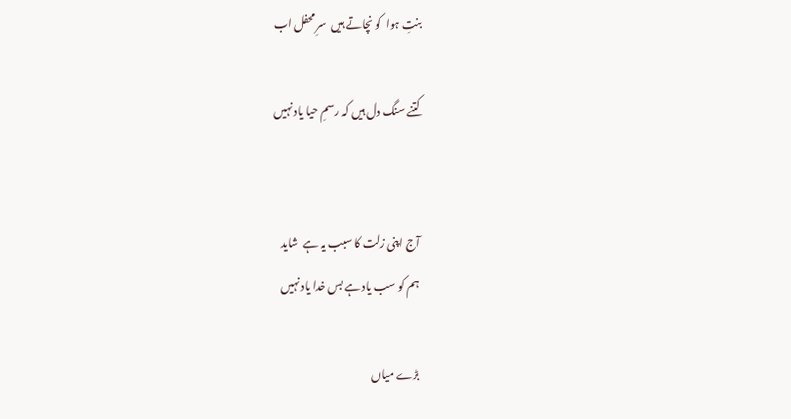بنتِ ہوا  کو نچاتے ہیں  سرِ محفل اب

کتنے سنگ دل ہیں کہ رسمِ حیا یاد نہیں


آج اپنی زلت کا سبب یہ ہے  شاید
ہم کو سب یاد ہے بس خدا یاد نہیں

بڑے میاں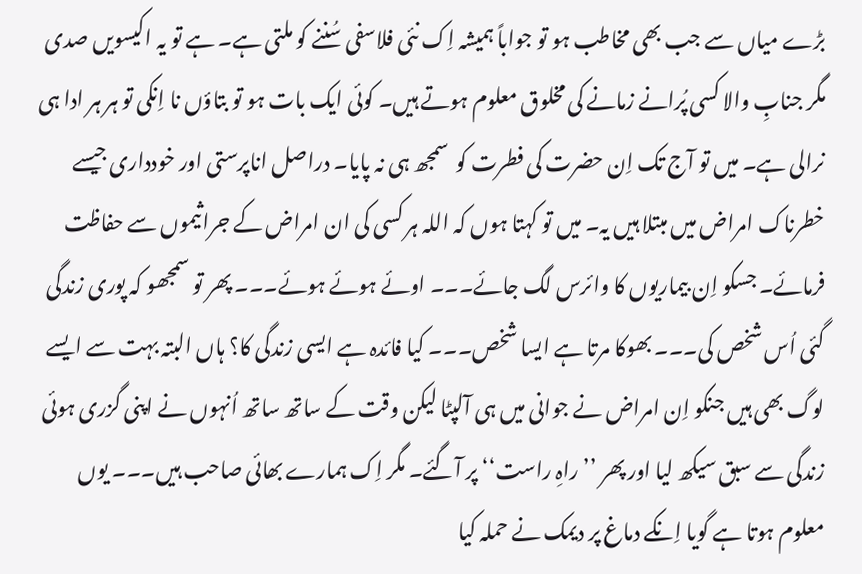بڑے میاں سے جب بھی مخاطب ہو تو جواباً ہمیشہ اِک نئی فلاسفی سُننے کو ملتی ہے۔ ہے تو یہ اکیسویں صدی مگر جنابِ والا کسی پُرانے زمانے کی مخلوق معلوم ہوتے ہیں۔ کوئی ایک بات ہو تو بتاؤں نا اِنکی تو ہر ہر ادا ہی نرالی ہے۔ میں تو آج تک اِن حضرت کی فطرت کو  سمجھ ہی نہ پایا۔ دراصل اناپرستی اور خودداری جیسے خطرناک امراض میں مبتلا ہیں یہ۔ میں تو کہتا ہوں کہ اللہ ہر کسی کی ان امراض کے جراثیموں سے حفاظت فرمائے۔ جسکو اِن بیماریوں کا وائرس لگ جائے۔۔۔ اوئے ہوئے ہوئے۔۔۔ پھر تو سمجھو کہ پوری زندگی گئی اُس شخص کی۔۔۔ بھوکا مرتا ہے ایسا شخص۔۔۔ کیا فائدہ ہے ایسی زندگی کا؟ ہاں البتہ بہت سے ایسے لوگ بھی ہیں جنکو اِن امراض نے جوانی میں ہی آلپٹا لیکن وقت کے ساتھ ساتھ اُنہوں نے اپنی گزری ہوئی زندگی سے سبق سیکھ لیا اور پھر ’’راہِ راست‘‘ پر آگئے۔ مگر اِک ہمارے بھائی صاحب ہیں۔۔۔ یوں معلوم ہوتا ہے گویا اِنکے دماغ پر دیمک نے حملہ کیا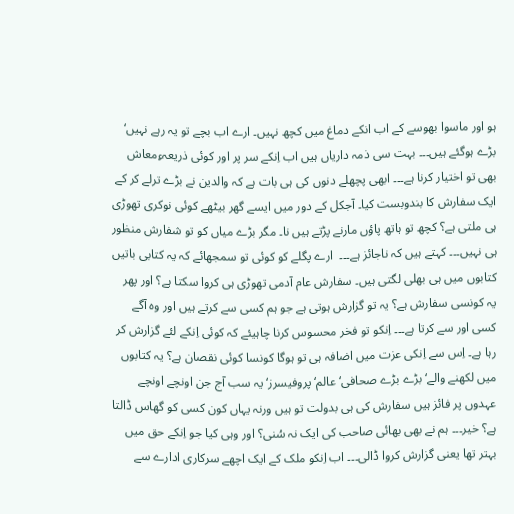ہو اور ماسوا بھوسے کے اب انکے دماغ میں کچھ نہیں۔ ارے اب بچے تو یہ رہے نہیں‘ بڑے ہوگئے ہیں۔۔۔ بہت سی ذمہ داریاں ہیں اب اِنکے سر پر اور کوئی ذریعہءِمعاش بھی تو اختیار کرنا ہے۔۔۔ ابھی پچھلے دنوں کی ہی بات ہے کہ والدین نے بڑے ترلے کر کے ایک سفارش کا بندوبست کیا۔ آجکل کے دور میں ایسے گھر بیٹھے کوئی نوکری تھوڑی ہی ملتی ہے؟ کچھ تو ہاتھ پاؤں مارنے پڑتے ہیں نا۔ مگر بڑے میاں کو تو شفارش منظور ہی نہیں۔۔۔ کہتے ہیں کہ ناجائز ہے۔۔۔  ارے پگلے کو کوئی تو سمجھائے کہ یہ کتابی باتیں کتابوں میں ہی بھلی لگتی ہیں۔ سفارش عام آدمی تھوڑی ہی کروا سکتا ہے؟ اور پھر یہ کونسی سفارش ہے؟ یہ تو گزارش ہوتی ہے جو ہم کسی سے کرتے ہیں اور وہ آگے کسی اور سے کرتا ہے۔۔۔ اِنکو تو فخر محسوس کرنا چاہیئے کہ کوئی اِنکے لئے گزارش کر رہا ہے۔ اِس سے اِنکی عزت میں اضافہ ہی تو ہوگا کونسا کوئی نقصان ہے؟ یہ کتابوں میں لکھنے والے‘ بڑے بڑے صحافی‘ عالم‘ پروفیسرز‘ یہ سب آج جن اونچے اونچے عہدوں پر فائز ہیں سفارش کی ہی بدولت تو ہیں ورنہ یہاں کون کسی کو گھاس ڈالتا ہے؟ خیر۔۔۔ ہم نے بھی بھائی صاحب کی ایک نہ سُنی؟ اور وہی کیا جو اِنکے حق میں بہتر تھا یعنی گزارش کروا ڈالی۔۔۔ اب اِنکو ملک کے ایک اچھے سرکاری ادارے سے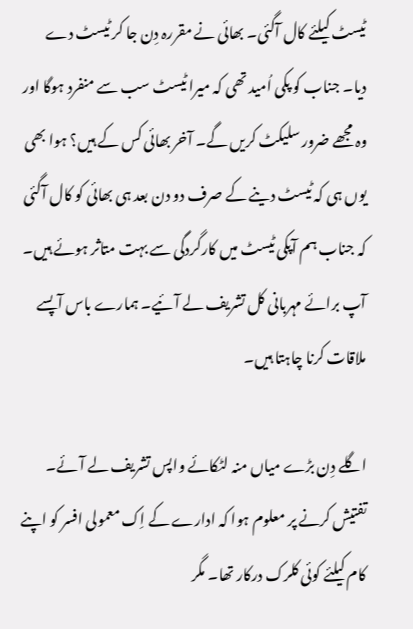ٹیسٹ کیلئے کال آگئی۔ بھائی نے مقررہ دِن جا کر ٹیسٹ دے دیا۔ جناب کو پکی اُمید تھی کہ میرا ٹیسٹ سب سے منفرد ہوگا اور وہ مجھے ضرور سلیکٹ کریں گے۔ آخر بھائی کس کے ہیں؟ ہوا بھی یوں ہی کہ ٹیسٹ دینے کے صرف دو دن بعد ہی بھائی کو کال آگئی کہ جناب ہم آپکی ٹیسٹ میں کارگردگی سے بہت متاثر ہوئے ہیں۔ آپ برائے مہربانی کل تشریف لے آئیے۔ ہمارے باس آپسے ملاقات کرنا چاہتا ہیں۔

اگلے دِن بڑے میاں منہ لٹکائے واپس تشریف لے آئے۔ تفتیش کرنے پر معلوم ہوا کہ ادارے کے اِک معمولی افسر کو اپنے کام کیلئے کوئی کلرک درکار تھا۔ مگر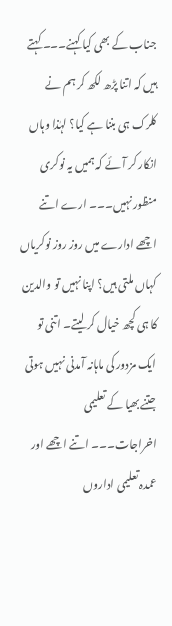جناب کے بھی کیا کہنے۔۔۔ کہتے ہیں کہ اتنا پڑھ لکھ کر ہم نے کلرک ہی بننا ہے کیا؟ لہٰذا وہاں انکار کر آئے کہ ہمیں یہ نوکری منظور نہیں۔۔۔ ارے اتنے اچھے ادارے میں روز روز نوکریاں کہاں ملتی ہیں؟ اپنا نہیں تو والدین کا ہی کچھ خیال کر لیتے۔ اتنی تو ایک مزدور کی ماہانہ آمدنی نہیں ہوتی جتنے بھیا کے تعلیمی اخراجات۔۔۔ اتنے اچھے اور عمدہ تعلیمی اداروں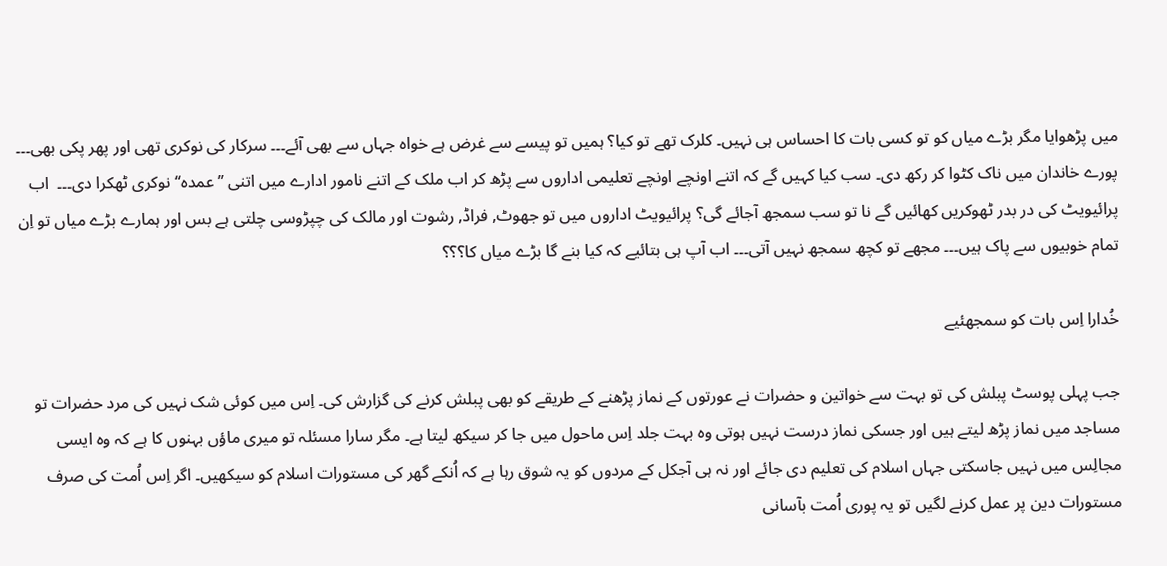میں پڑھوایا مگر بڑے میاں کو تو کسی بات کا احساس ہی نہیں۔ کلرک تھے تو کیا؟ ہمیں تو پیسے سے غرض ہے خواہ جہاں سے بھی آئے۔۔۔ سرکار کی نوکری تھی اور پھر پکی بھی۔۔۔ پورے خاندان میں ناک کٹوا کر رکھ دی۔ سب کیا کہیں گے کہ اتنے اونچے اونچے تعلیمی اداروں سے پڑھ کر اب ملک کے اتنے نامور ادارے میں اتنی ’’عمدہ‘‘ نوکری ٹھکرا دی۔۔۔  اب پرائیویٹ کی در بدر ٹھوکریں کھائیں گے نا تو سب سمجھ آجائے گی؟ پرائیویٹ اداروں میں تو جھوٹ, فراڈ, رشوت اور مالک کی چپڑوسی چلتی ہے بس اور ہمارے بڑے میاں تو اِن تمام خوبیوں سے پاک ہیں۔۔۔ مجھے تو کچھ سمجھ نہیں آتی۔۔۔ اب آپ ہی بتائیے کہ کیا بنے گا بڑے میاں کا؟؟؟

خُدارا اِس بات کو سمجھئیے

جب پہلی پوسٹ پبلش کی تو بہت سے خواتین و حضرات نے عورتوں کے نماز پڑھنے کے طریقے کو بھی پبلش کرنے کی گزارش کی۔ اِس میں کوئی شک نہیں کی مرد حضرات تو مساجد میں نماز پڑھ لیتے ہیں اور جسکی نماز درست نہیں ہوتی وہ بہت جلد اِس ماحول میں جا کر سیکھ لیتا ہے۔ مگر سارا مسئلہ تو میری ماؤں بہنوں کا ہے کہ وہ ایسی مجالِس میں نہیں جاسکتی جہاں اسلام کی تعلیم دی جائے اور نہ ہی آجکل کے مردوں کو یہ شوق رہا ہے کہ اُنکے گھر کی مستورات اسلام کو سیکھیں۔ اگر اِس اُمت کی صرف مستورات دین پر عمل کرنے لگیں تو یہ پوری اُمت بآسانی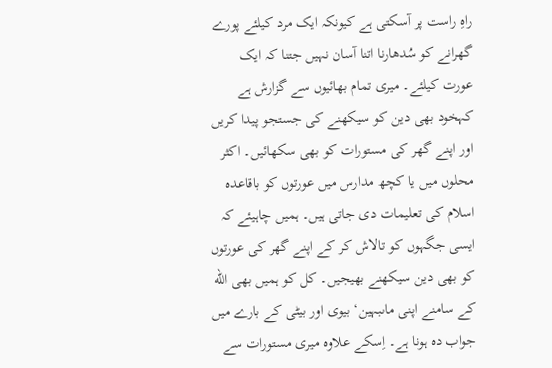راہِ راست پر آسکتی ہے کیونکہ ایک مرد کیلئے پورے گھرانے کو سُدھارنا اتنا آسان نہیں جتنا کہ ایک عورت کیلئے۔ میری تمام بھائیوں سے گزارش ہے کہخود بھی دین کو سیکھنے کی جستجو پیدا کریں اور اپنے گھر کی مستورات کو بھی سکھائیں۔ اکثر محلوں میں یا کچھ مدارس میں عورتوں کو باقاعدہ اسلام کی تعلیمات دی جاتی ہیں۔ ہمیں چاہیئے کہ ایسی جگہوں کو تالاش کر کے اپنے گھر کی عورتوں کو بھی دین سیکھنے بھیجیں۔ کل کو ہمیں بھی الله کے سامنے اپنی ماںبہین‘ بیوی اور بیٹی کے بارے میں جواب دہ ہونا ہے۔ اِسکے علاوہ میری مستورات سے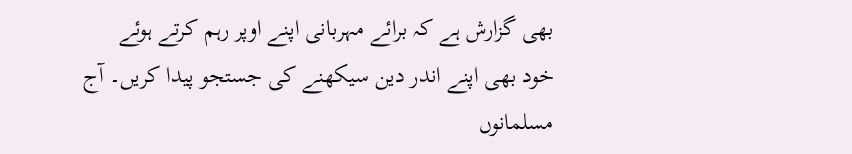بھی گزارش ہے کہ برائے مہربانی اپنے اوپر رہم کرتے ہوئے خود بھی اپنے اندر دین سیکھنے کی جستجو پیدا کریں۔ آج مسلمانوں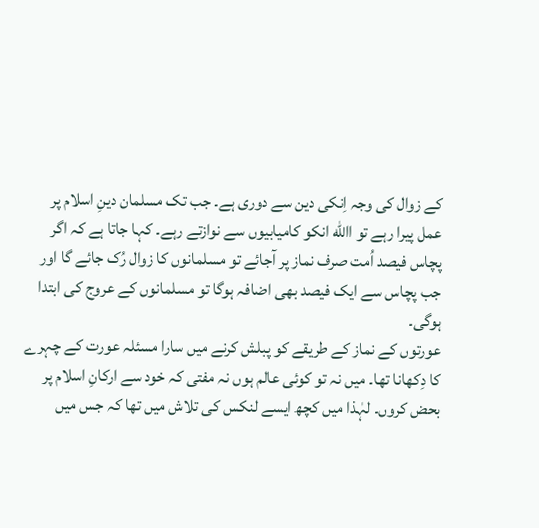کے زوال کی وجہ اِنکی دین سے دوری ہے۔ جب تک مسلمان دینِ اسلام پر عمل پیرا رہے تو االله انکو کامیابیوں سے نوازتے رہے۔ کہا جاتا ہے کہ اگر پچاس فیصد اُمت صرف نماز پر آجائے تو مسلمانوں کا زوال رُک جائے گا اور جب پچاس سے ایک فیصد بھی اضافہ ہوگا تو مسلمانوں کے عروج کی ابتدا ہوگی۔
عورتوں کے نماز کے طریقے کو پبلش کرنے میں سارا مسئلہ عورت کے چہرے کا دِکھانا تھا۔ میں نہ تو کوئی عالم ہوں نہ مفتی کہ خود سے ارکانِ اسلام پر بحض کروں۔ لہٰذا میں کچھ ایسے لنکس کی تلاش میں تھا کہ جس میں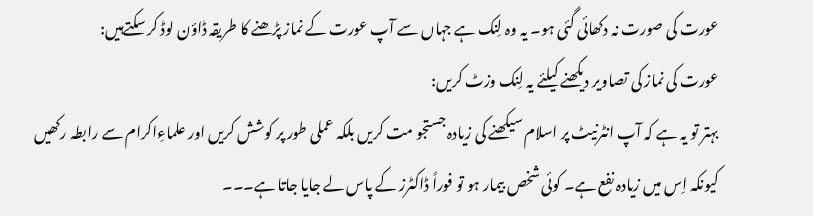عورت کی صورت نہ دکھائی گئی ہو۔ یہ وہ لِنک ہے جہاں سے آپ عورت کے نماز پڑھنے کا طریقہ ڈاؤن لوڈ کر سکتےہیں:
عورت کی نماز کی تصاویر دیکھنے کیلئے یہ لِنک وزٹ کریں:
بہتر تو یہ ہے کہ آپ انٹرنیٹ پر اسلام سیکھنے کی زیادہ جستجو مت کریں بلکہ عملی طور پر کوشش کریں اور علماءِاکرام سے رابطہ رکھیں کیونکہ اِس میں زیادہ نفع ہے۔ کوئی شخص بیمار ہو تو فوراً ڈاکٹرز کے پاس لے جایا جاتا ہے۔۔۔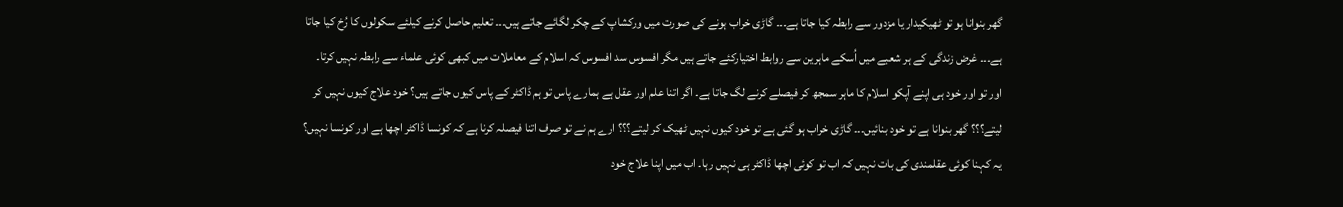گھر بنوانا ہو تو ٹھیکیدار یا مزدور سے رابطہ کیا جاتا ہے۔۔۔ گاڑی خراب ہونے کی صورت میں ورکشاپ کے چکر لگائے جاتے ہیں۔۔۔ تعلیم حاصل کرنے کیلئے سکولوں کا رُخ کیا جاتا ہے۔۔۔ غرض زندگی کے ہر شعبے میں اُسکے ماہرین سے روابط اختیارکئے جاتے ہیں مگر افسوس سد افسوس کہ اسلام کے معاملات میں کبھی کوئی علماء سے رابطہ نہیں کرتا۔ اور تو اور خود ہی اپنے آپکو اسلام کا ماہر سمجھ کر فیصلے کرنے لگ جاتا ہے۔ اگر اتنا علم اور عقل ہے ہمارے پاس تو ہم ڈاکٹر کے پاس کیوں جاتے ہیں؟ خود علاج کیوں نہیں کر لیتے؟؟؟ گھر بنوانا ہے تو خود بنائیں۔۔۔ گاڑی خراب ہو گئی ہے تو خود کیوں نہیں ٹھیک کر لیتے؟؟؟ ارے ہم نے تو صرف اتنا فیصلہ کرنا ہے کہ کونسا ڈاکٹر اچھا ہے اور کونسا نہیں؟ یہ کہنا کوئی عقلمندی کی بات نہیں کہ اب تو کوئی اچھا ڈاکٹر ہی نہیں رہا۔ اب میں اپنا علاج خود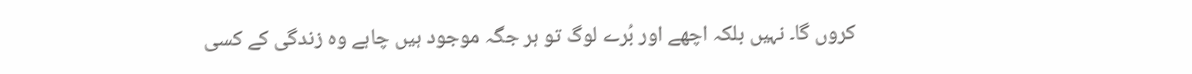کروں گا۔ نہیں بلکہ اچھے اور بُرے لوگ تو ہر جگہ موجود ہیں چاہے وہ زندگی کے کسی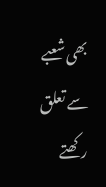بھی شعبے سے تعلق رکھتے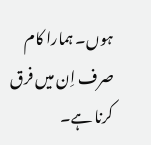ہوں۔ ہمارا کام صرف اِن میں فرق کرنا ہے۔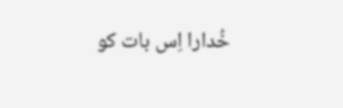خُدارا اِس بات کو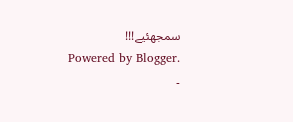سمجھئیے!!!
Powered by Blogger.
۔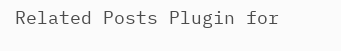Related Posts Plugin for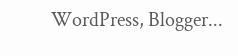WordPress, Blogger...